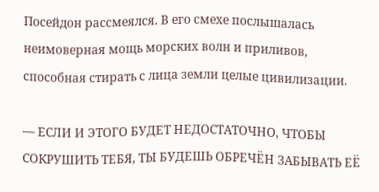Посейдон рассмеялся. В его смехе послышалась неимоверная мощь морских волн и приливов, способная стирать с лица земли целые цивилизации.

— ЕСЛИ И ЭТОГО БУДЕТ НЕДОСТАТОЧНО, ЧТОБЫ СОКРУШИТЬ ТЕБЯ, ТЫ БУДЕШЬ ОБРЕЧЁН ЗАБЫВАТЬ ЕЁ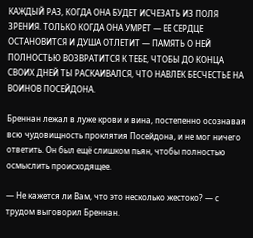КАЖДЫЙ РАЗ, КОГДА ОНА БУДЕТ ИСЧЕЗАТЬ ИЗ ПОЛЯ ЗРЕНИЯ. ТОЛЬКО КОГДА ОНА УМРЁТ — ЕЁ СЕРДЦЕ ОСТАНОВИТСЯ И ДУША ОТЛЕТИТ — ПАМЯТЬ О НЕЙ ПОЛНОСТЬЮ ВОЗВРАТИТСЯ К ТЕБЕ, ЧТОБЫ ДО КОНЦА СВОИХ ДНЕЙ ТЫ РАСКАИВАЛСЯ, ЧТО НАВЛЁК БЕСЧЕСТЬЕ НА ВОИНОВ ПОСЕЙДОНА.

Бреннан лежал в луже крови и вина, постепенно осознавая всю чудовищность проклятия Посейдона, и не мог ничего ответить. Он был ещё слишком пьян, чтобы полностью осмыслить происходящее.

— Не кажется ли Вам, что это несколько жестоко? — с трудом выговорил Бреннан.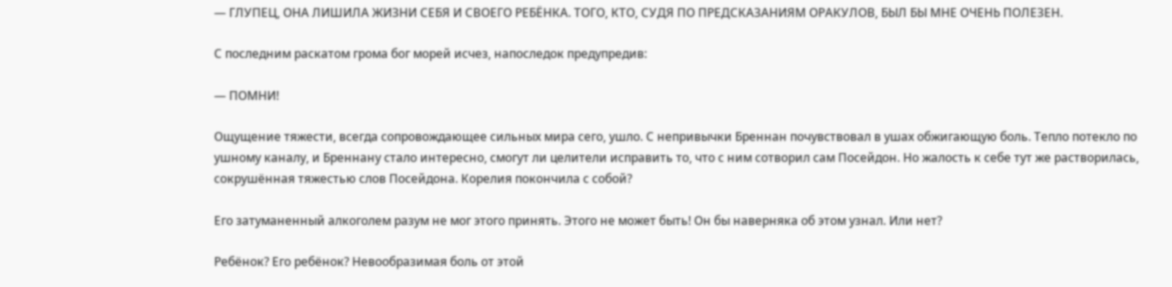— ГЛУПЕЦ, ОНА ЛИШИЛА ЖИЗНИ СЕБЯ И СВОЕГО РЕБЁНКА. ТОГО, КТО, СУДЯ ПО ПРЕДСКАЗАНИЯМ ОРАКУЛОВ, БЫЛ БЫ МНЕ ОЧЕНЬ ПОЛЕЗЕН.

С последним раскатом грома бог морей исчез, напоследок предупредив:

— ПОМНИ!

Ощущение тяжести, всегда сопровождающее сильных мира сего, ушло. С непривычки Бреннан почувствовал в ушах обжигающую боль. Тепло потекло по ушному каналу, и Бреннану стало интересно, смогут ли целители исправить то, что с ним сотворил сам Посейдон. Но жалость к себе тут же растворилась, сокрушённая тяжестью слов Посейдона. Корелия покончила с собой?

Его затуманенный алкоголем разум не мог этого принять. Этого не может быть! Он бы наверняка об этом узнал. Или нет?

Ребёнок? Его ребёнок? Невообразимая боль от этой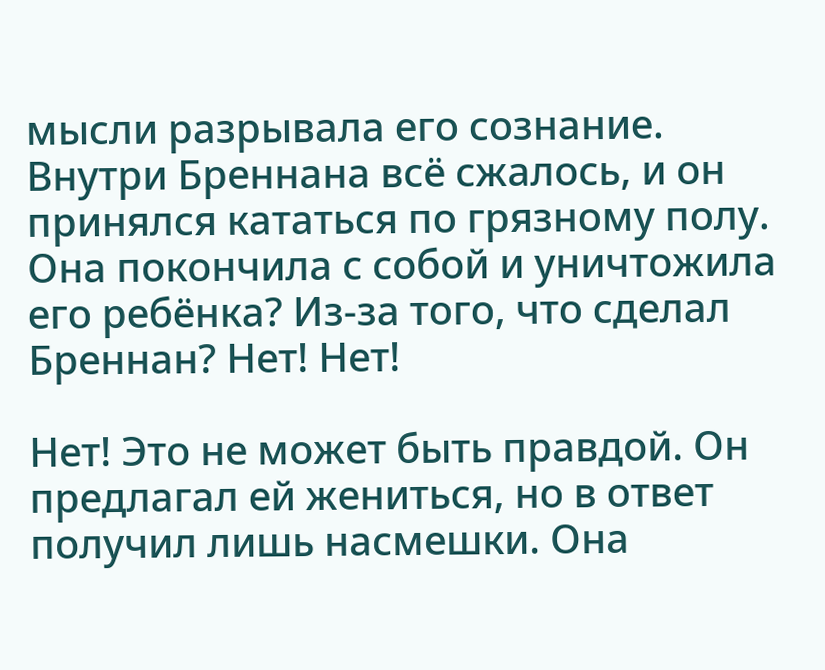мысли разрывала его сознание. Внутри Бреннана всё сжалось, и он принялся кататься по грязному полу. Она покончила с собой и уничтожила его ребёнка? Из-за того, что сделал Бреннан? Нет! Нет!

Нет! Это не может быть правдой. Он предлагал ей жениться, но в ответ получил лишь насмешки. Она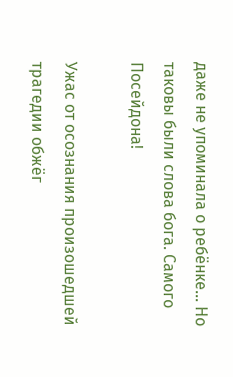даже не упоминала о ребёнке… Но таковы были слова бога. Самого Посейдона!

Ужас от осознания произошедшей трагедии обжёг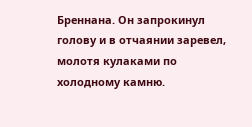Бреннана. Он запрокинул голову и в отчаянии заревел, молотя кулаками по холодному камню.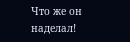Что же он наделал!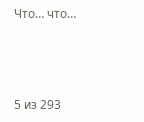Что… что…



5 из 293